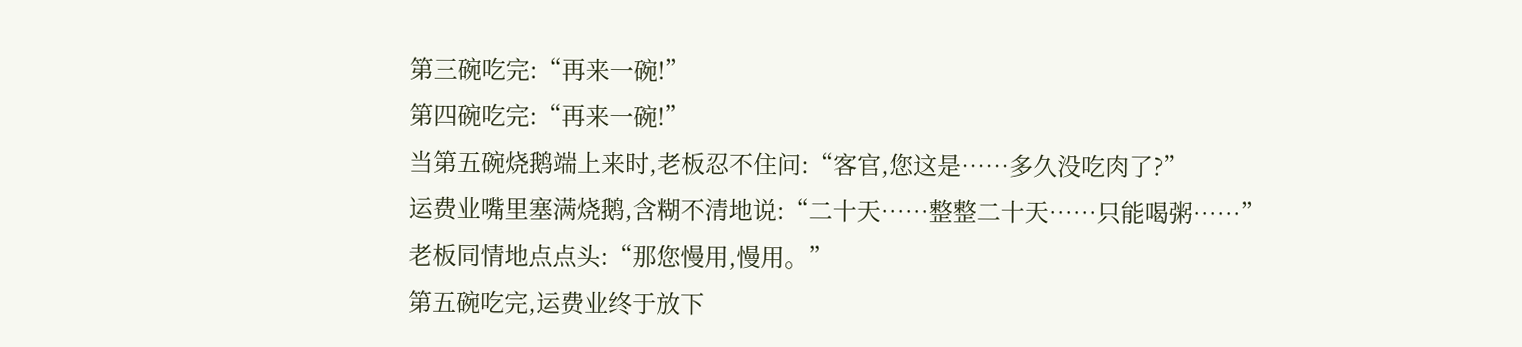第三碗吃完:“再来一碗!”
第四碗吃完:“再来一碗!”
当第五碗烧鹅端上来时,老板忍不住问:“客官,您这是……多久没吃肉了?”
运费业嘴里塞满烧鹅,含糊不清地说:“二十天……整整二十天……只能喝粥……”
老板同情地点点头:“那您慢用,慢用。”
第五碗吃完,运费业终于放下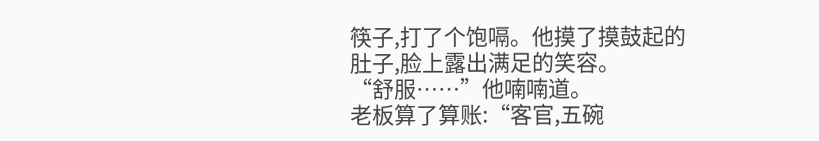筷子,打了个饱嗝。他摸了摸鼓起的肚子,脸上露出满足的笑容。
“舒服……”他喃喃道。
老板算了算账:“客官,五碗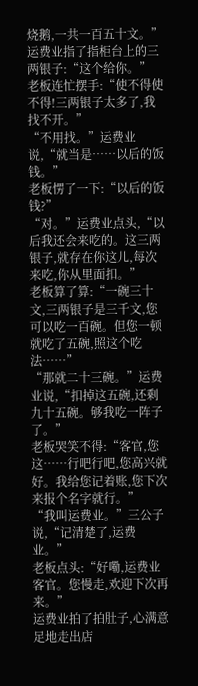烧鹅,一共一百五十文。”
运费业指了指柜台上的三两银子:“这个给你。”
老板连忙摆手:“使不得使不得!三两银子太多了,我找不开。”
“不用找。”运费业说,“就当是……以后的饭钱。”
老板愣了一下:“以后的饭钱?”
“对。”运费业点头,“以后我还会来吃的。这三两银子,就存在你这儿,每次来吃,你从里面扣。”
老板算了算:“一碗三十文,三两银子是三千文,您可以吃一百碗。但您一顿就吃了五碗,照这个吃法……”
“那就二十三碗。”运费业说,“扣掉这五碗,还剩九十五碗。够我吃一阵子了。”
老板哭笑不得:“客官,您这……行吧行吧,您高兴就好。我给您记着账,您下次来报个名字就行。”
“我叫运费业。”三公子说,“记清楚了,运费业。”
老板点头:“好嘞,运费业客官。您慢走,欢迎下次再来。”
运费业拍了拍肚子,心满意足地走出店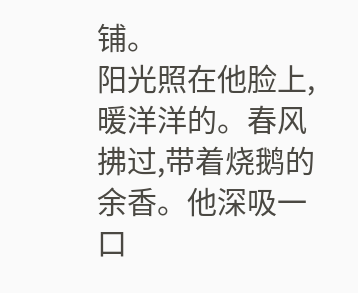铺。
阳光照在他脸上,暖洋洋的。春风拂过,带着烧鹅的余香。他深吸一口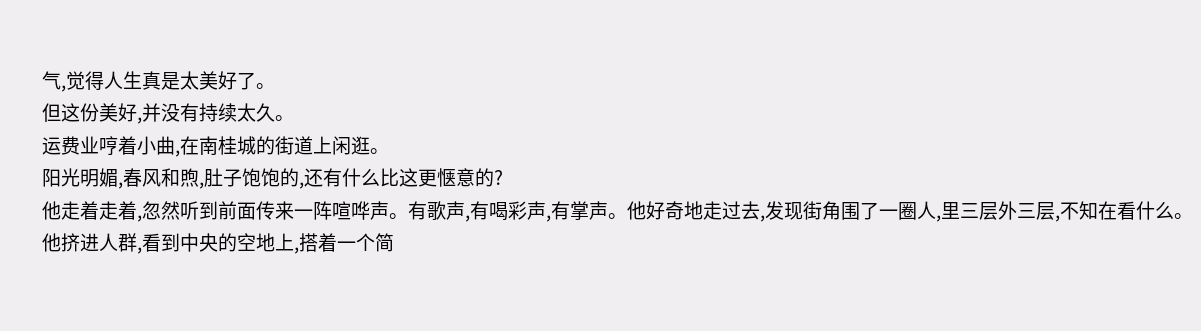气,觉得人生真是太美好了。
但这份美好,并没有持续太久。
运费业哼着小曲,在南桂城的街道上闲逛。
阳光明媚,春风和煦,肚子饱饱的,还有什么比这更惬意的?
他走着走着,忽然听到前面传来一阵喧哗声。有歌声,有喝彩声,有掌声。他好奇地走过去,发现街角围了一圈人,里三层外三层,不知在看什么。
他挤进人群,看到中央的空地上,搭着一个简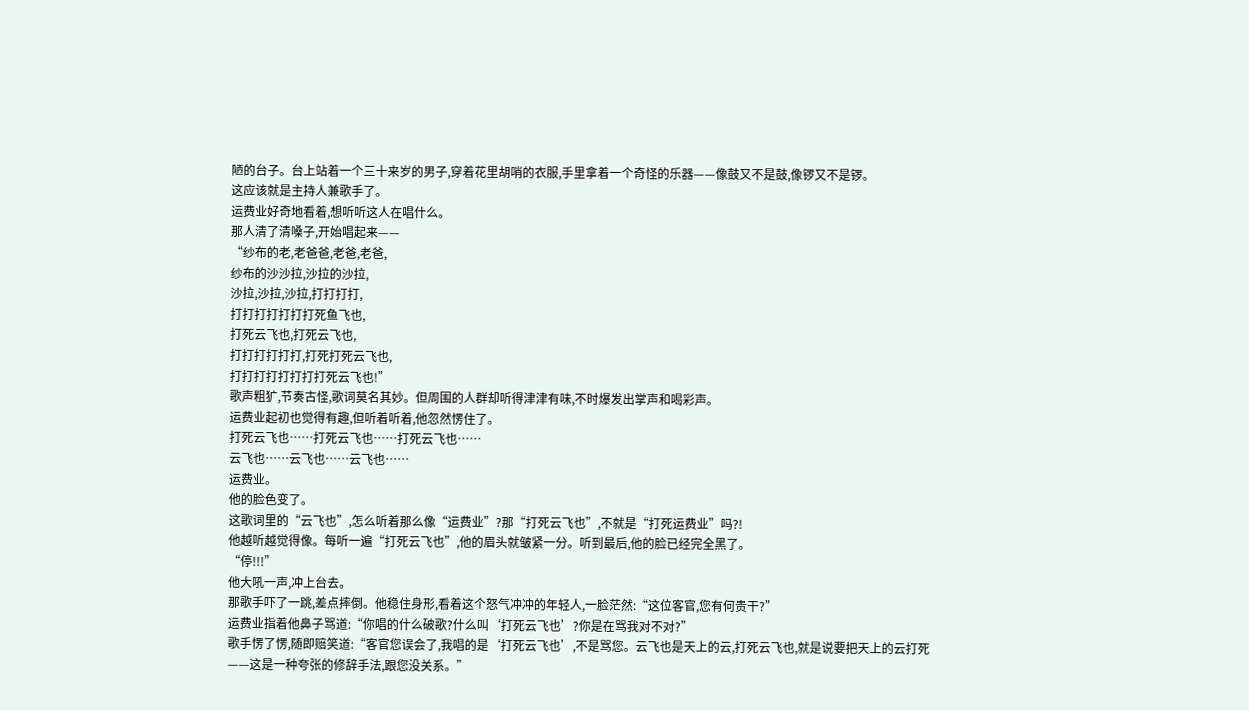陋的台子。台上站着一个三十来岁的男子,穿着花里胡哨的衣服,手里拿着一个奇怪的乐器——像鼓又不是鼓,像锣又不是锣。
这应该就是主持人兼歌手了。
运费业好奇地看着,想听听这人在唱什么。
那人清了清嗓子,开始唱起来——
“纱布的老,老爸爸,老爸,老爸,
纱布的沙沙拉,沙拉的沙拉,
沙拉,沙拉,沙拉,打打打打,
打打打打打打打死鱼飞也,
打死云飞也,打死云飞也,
打打打打打打,打死打死云飞也,
打打打打打打打打死云飞也!”
歌声粗犷,节奏古怪,歌词莫名其妙。但周围的人群却听得津津有味,不时爆发出掌声和喝彩声。
运费业起初也觉得有趣,但听着听着,他忽然愣住了。
打死云飞也……打死云飞也……打死云飞也……
云飞也……云飞也……云飞也……
运费业。
他的脸色变了。
这歌词里的“云飞也”,怎么听着那么像“运费业”?那“打死云飞也”,不就是“打死运费业”吗?!
他越听越觉得像。每听一遍“打死云飞也”,他的眉头就皱紧一分。听到最后,他的脸已经完全黑了。
“停!!!”
他大吼一声,冲上台去。
那歌手吓了一跳,差点摔倒。他稳住身形,看着这个怒气冲冲的年轻人,一脸茫然:“这位客官,您有何贵干?”
运费业指着他鼻子骂道:“你唱的什么破歌?什么叫‘打死云飞也’?你是在骂我对不对?”
歌手愣了愣,随即赔笑道:“客官您误会了,我唱的是‘打死云飞也’,不是骂您。云飞也是天上的云,打死云飞也,就是说要把天上的云打死——这是一种夸张的修辞手法,跟您没关系。”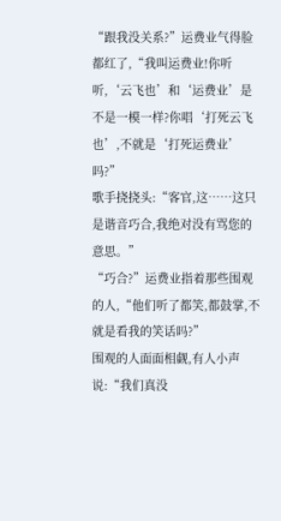“跟我没关系?”运费业气得脸都红了,“我叫运费业!你听听,‘云飞也’和‘运费业’是不是一模一样?你唱‘打死云飞也’,不就是‘打死运费业’吗?”
歌手挠挠头:“客官,这……这只是谐音巧合,我绝对没有骂您的意思。”
“巧合?”运费业指着那些围观的人,“他们听了都笑,都鼓掌,不就是看我的笑话吗?”
围观的人面面相觑,有人小声说:“我们真没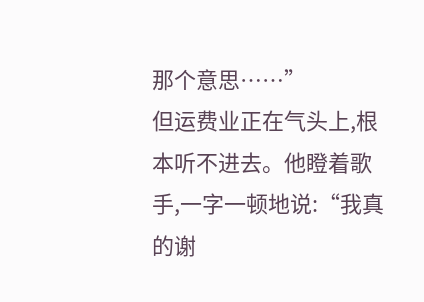那个意思……”
但运费业正在气头上,根本听不进去。他瞪着歌手,一字一顿地说:“我真的谢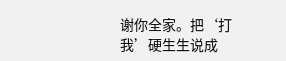谢你全家。把‘打我’硬生生说成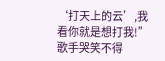‘打天上的云’,我看你就是想打我!”
歌手哭笑不得